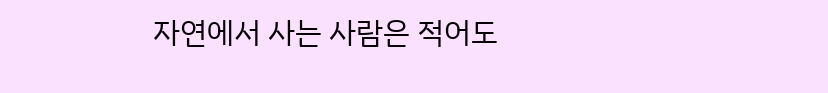자연에서 사는 사람은 적어도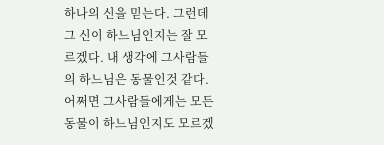하나의 신을 믿는다. 그런데 그 신이 하느님인지는 잘 모르겠다. 내 생각에 그사람들의 하느님은 동물인것 같다. 어쩌면 그사람들에게는 모든 동물이 하느님인지도 모르겠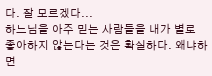다. 잘 모르겠다...
하느님을 아주 믿는 사람들을 내가 별로 좋아하지 않는다는 것은 확실하다. 왜냐하면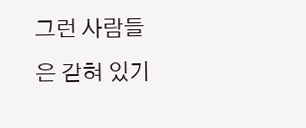그런 사람들은 갇혀 있기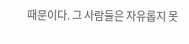때문이다. 그 사람들은 자유롭지 못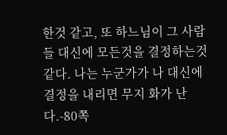한것 같고, 또 하느님이 그 사람들 대신에 모든것을 결정하는것 같다. 나는 누군가가 나 대신에 결정을 내리면 무지 화가 난다.-80쪽